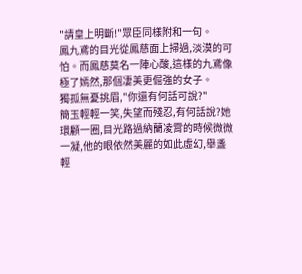"請皇上明斷!"眾臣同樣附和一句。
鳳九鳶的目光從鳳慈面上掃過,淡漠的可怕。而鳳慈莫名一陣心酸,這樣的九鳶像極了嫣然,那個凄美更倔強的女子。
獨孤無憂挑眉,"你還有何話可說?"
簡玉輕輕一笑,失望而殘忍,有何話說?她環顧一圈,目光路過納蘭凌霄的時候微微一凝,他的眼依然美麗的如此虛幻,舉盞輕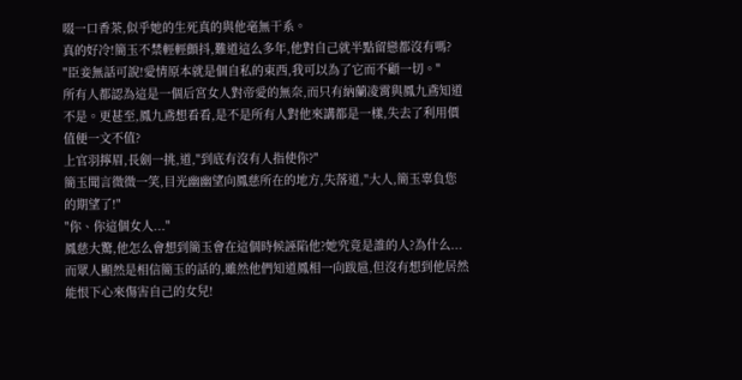啜一口香茶,似乎她的生死真的與他毫無干系。
真的好冷!簡玉不禁輕輕顫抖,難道這么多年,他對自己就半點留戀都沒有嗎?
"臣妾無話可說!愛情原本就是個自私的東西,我可以為了它而不顧一切。"
所有人都認為這是一個后宮女人對帝愛的無奈,而只有納蘭凌霄與鳳九鳶知道不是。更甚至,鳳九鳶想看看,是不是所有人對他來講都是一樣,失去了利用價值便一文不值?
上官羽擰眉,長劍一挑,道,"到底有沒有人指使你?"
簡玉聞言微微一笑,目光幽幽望向鳳慈所在的地方,失落道,"大人,簡玉辜負您的期望了!"
"你、你這個女人..."
鳳慈大驚,他怎么會想到簡玉會在這個時候誣陷他?她究竟是誰的人?為什么...
而眾人顯然是相信簡玉的話的,雖然他們知道鳳相一向跋扈,但沒有想到他居然能恨下心來傷害自己的女兒!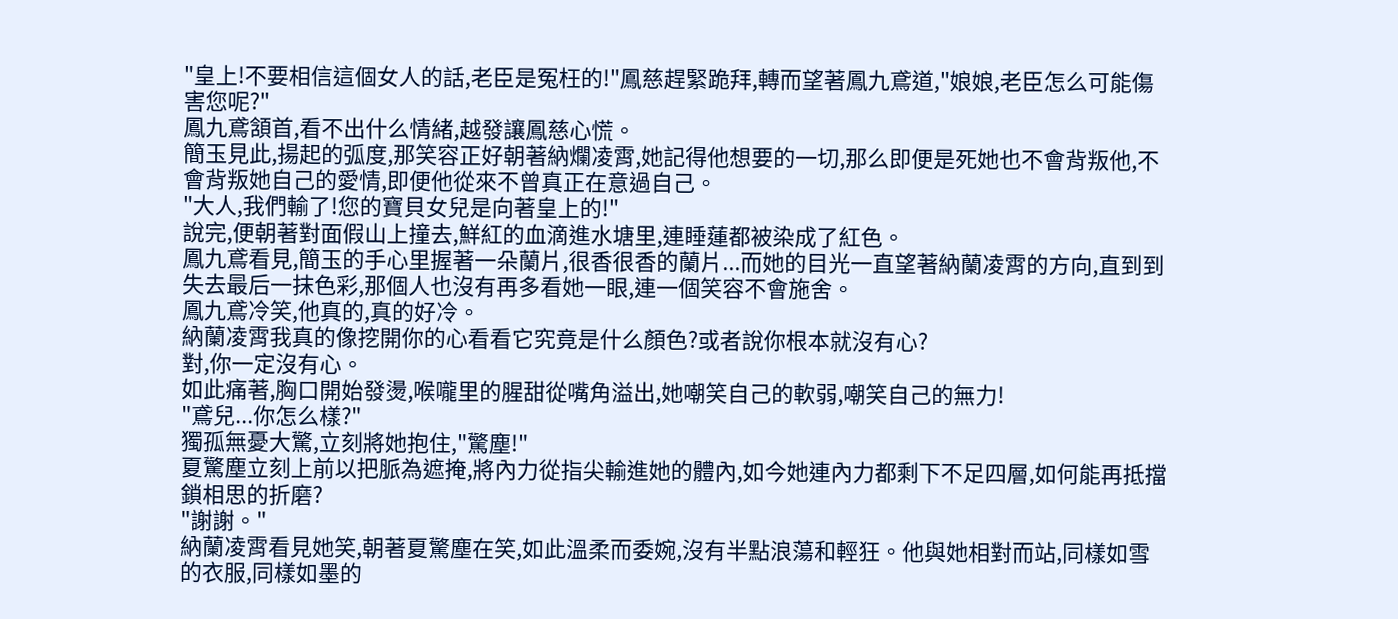"皇上!不要相信這個女人的話,老臣是冤枉的!"鳳慈趕緊跪拜,轉而望著鳳九鳶道,"娘娘,老臣怎么可能傷害您呢?"
鳳九鳶頷首,看不出什么情緒,越發讓鳳慈心慌。
簡玉見此,揚起的弧度,那笑容正好朝著納爛凌霄,她記得他想要的一切,那么即便是死她也不會背叛他,不會背叛她自己的愛情,即便他從來不曾真正在意過自己。
"大人,我們輸了!您的寶貝女兒是向著皇上的!"
說完,便朝著對面假山上撞去,鮮紅的血滴進水塘里,連睡蓮都被染成了紅色。
鳳九鳶看見,簡玉的手心里握著一朵蘭片,很香很香的蘭片...而她的目光一直望著納蘭凌霄的方向,直到到失去最后一抹色彩,那個人也沒有再多看她一眼,連一個笑容不會施舍。
鳳九鳶冷笑,他真的,真的好冷。
納蘭凌霄我真的像挖開你的心看看它究竟是什么顏色?或者說你根本就沒有心?
對,你一定沒有心。
如此痛著,胸口開始發燙,喉嚨里的腥甜從嘴角溢出,她嘲笑自己的軟弱,嘲笑自己的無力!
"鳶兒...你怎么樣?"
獨孤無憂大驚,立刻將她抱住,"驚塵!"
夏驚塵立刻上前以把脈為遮掩,將內力從指尖輸進她的體內,如今她連內力都剩下不足四層,如何能再抵擋鎖相思的折磨?
"謝謝。"
納蘭凌霄看見她笑,朝著夏驚塵在笑,如此溫柔而委婉,沒有半點浪蕩和輕狂。他與她相對而站,同樣如雪的衣服,同樣如墨的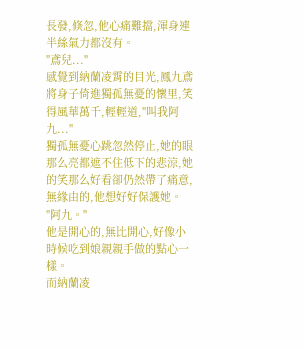長發,倏忽,他心痛難擋,渾身連半絲氣力都沒有。
"鳶兒..."
感覺到納蘭凌霄的目光,鳳九鳶將身子倚進獨孤無憂的懷里,笑得風華萬千,輕輕道,"叫我阿九..."
獨孤無憂心跳忽然停止,她的眼那么亮都遮不住低下的悲涼,她的笑那么好看卻仍然帶了痛意,無緣由的,他想好好保護她。
"阿九。"
他是開心的,無比開心,好像小時候吃到娘親親手做的點心一樣。
而納蘭凌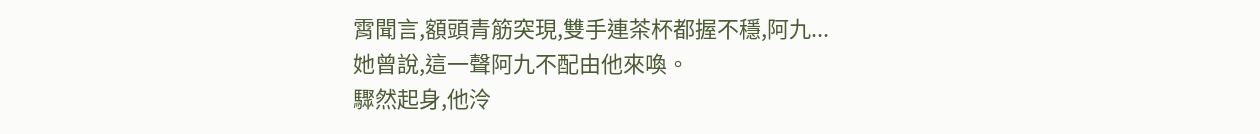霄聞言,額頭青筋突現,雙手連茶杯都握不穩,阿九...
她曾說,這一聲阿九不配由他來喚。
驟然起身,他泠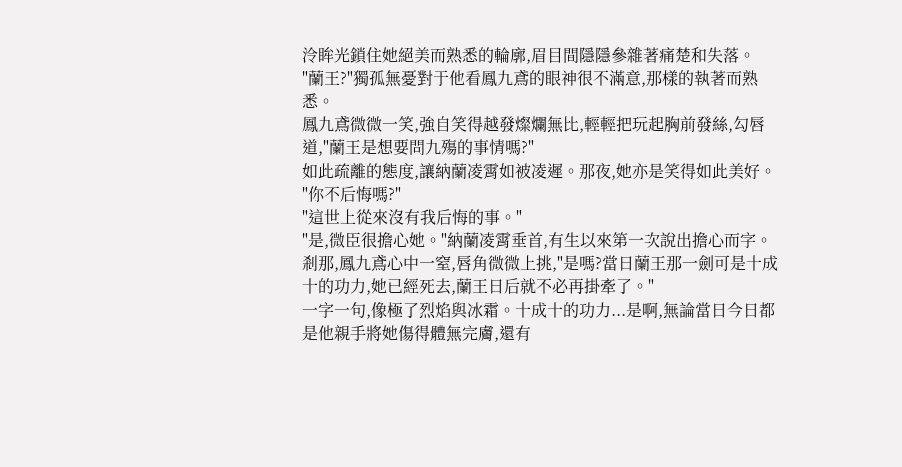泠眸光鎖住她絕美而熟悉的輪廓,眉目間隱隱參雜著痛楚和失落。
"蘭王?"獨孤無憂對于他看鳳九鳶的眼神很不滿意,那樣的執著而熟悉。
鳳九鳶微微一笑,強自笑得越發燦爛無比,輕輕把玩起胸前發絲,勾唇道,"蘭王是想要問九殤的事情嗎?"
如此疏離的態度,讓納蘭凌霄如被凌遲。那夜,她亦是笑得如此美好。
"你不后悔嗎?"
"這世上從來沒有我后悔的事。"
"是,微臣很擔心她。"納蘭凌霄垂首,有生以來第一次說出擔心而字。
剎那,鳳九鳶心中一窒,唇角微微上挑,"是嗎?當日蘭王那一劍可是十成十的功力,她已經死去,蘭王日后就不必再掛牽了。"
一字一句,像極了烈焰與冰霜。十成十的功力...是啊,無論當日今日都是他親手將她傷得體無完膚,還有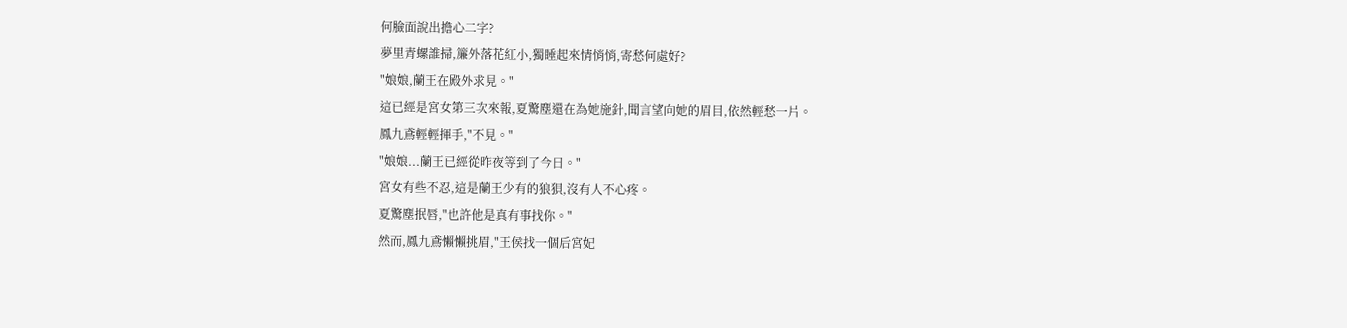何臉面說出擔心二字?
夢里青螺誰掃,簾外落花紅小,獨睡起來情悄悄,寄愁何處好?
"娘娘,蘭王在殿外求見。"
這已經是宮女第三次來報,夏驚塵還在為她施針,聞言望向她的眉目,依然輕愁一片。
鳳九鳶輕輕揮手,"不見。"
"娘娘...蘭王已經從昨夜等到了今日。"
宮女有些不忍,這是蘭王少有的狼狽,沒有人不心疼。
夏驚塵抿唇,"也許他是真有事找你。"
然而,鳳九鳶懶懶挑眉,"王侯找一個后宮妃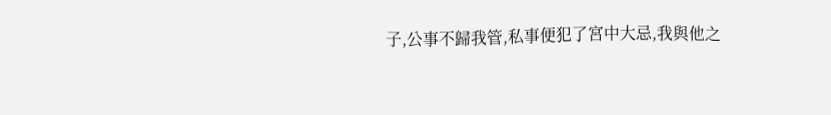子,公事不歸我管,私事便犯了宮中大忌,我與他之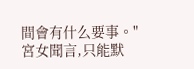間會有什么要事。"
宮女聞言,只能默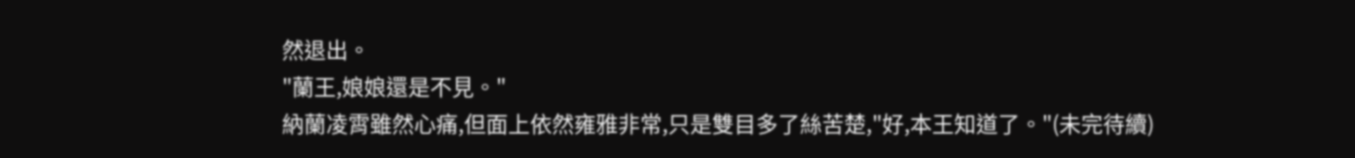然退出。
"蘭王,娘娘還是不見。"
納蘭凌霄雖然心痛,但面上依然雍雅非常,只是雙目多了絲苦楚,"好,本王知道了。"(未完待續)